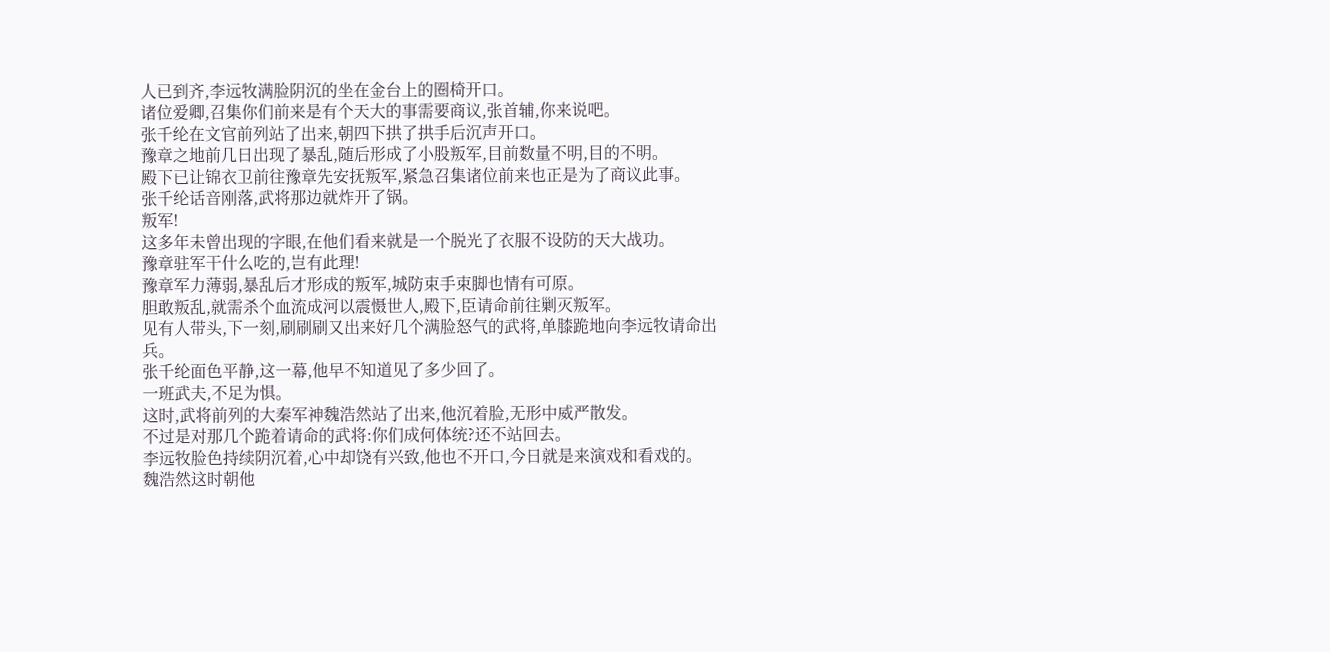人已到齐,李远牧满脸阴沉的坐在金台上的圈椅开口。
诸位爱卿,召集你们前来是有个天大的事需要商议,张首辅,你来说吧。
张千纶在文官前列站了出来,朝四下拱了拱手后沉声开口。
豫章之地前几日出现了暴乱,随后形成了小股叛军,目前数量不明,目的不明。
殿下已让锦衣卫前往豫章先安抚叛军,紧急召集诸位前来也正是为了商议此事。
张千纶话音刚落,武将那边就炸开了锅。
叛军!
这多年未曾出现的字眼,在他们看来就是一个脱光了衣服不设防的天大战功。
豫章驻军干什么吃的,岂有此理!
豫章军力薄弱,暴乱后才形成的叛军,城防束手束脚也情有可原。
胆敢叛乱,就需杀个血流成河以震慑世人,殿下,臣请命前往剿灭叛军。
见有人带头,下一刻,刷刷刷又出来好几个满脸怒气的武将,单膝跪地向李远牧请命出兵。
张千纶面色平静,这一幕,他早不知道见了多少回了。
一班武夫,不足为惧。
这时,武将前列的大秦军神魏浩然站了出来,他沉着脸,无形中威严散发。
不过是对那几个跪着请命的武将:你们成何体统?还不站回去。
李远牧脸色持续阴沉着,心中却饶有兴致,他也不开口,今日就是来演戏和看戏的。
魏浩然这时朝他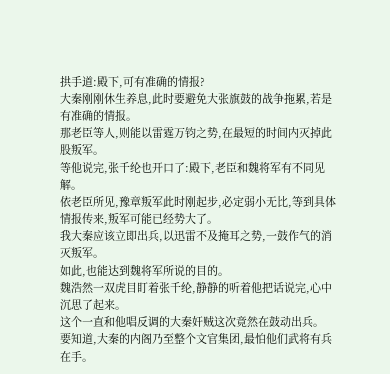拱手道:殿下,可有准确的情报?
大秦刚刚休生养息,此时要避免大张旗鼓的战争拖累,若是有准确的情报。
那老臣等人,则能以雷霆万钧之势,在最短的时间内灭掉此股叛军。
等他说完,张千纶也开口了:殿下,老臣和魏将军有不同见解。
依老臣所见,豫章叛军此时刚起步,必定弱小无比,等到具体情报传来,叛军可能已经势大了。
我大秦应该立即出兵,以迅雷不及掩耳之势,一鼓作气的消灭叛军。
如此,也能达到魏将军所说的目的。
魏浩然一双虎目盯着张千纶,静静的听着他把话说完,心中沉思了起来。
这个一直和他唱反调的大秦奸贼这次竟然在鼓动出兵。
要知道,大秦的内阁乃至整个文官集团,最怕他们武将有兵在手。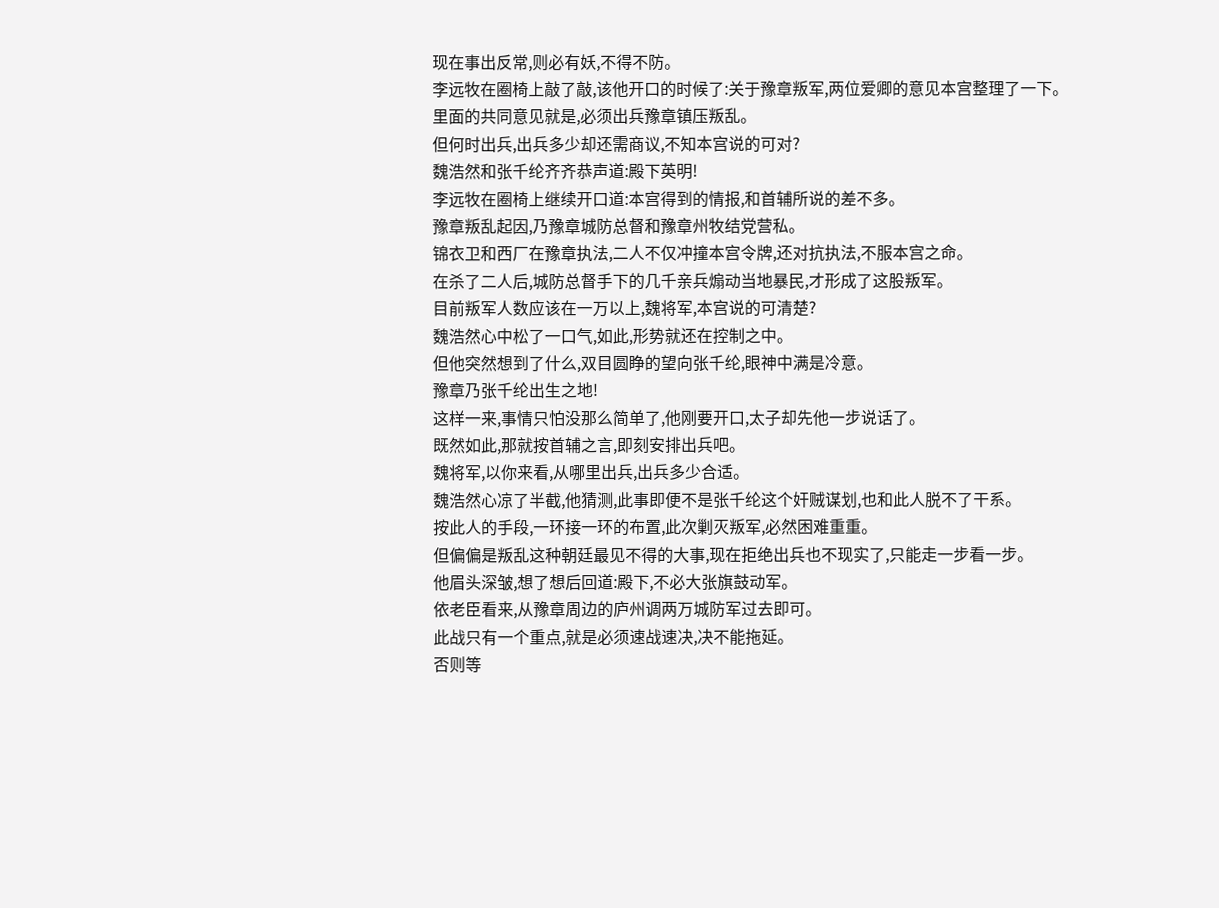现在事出反常,则必有妖,不得不防。
李远牧在圈椅上敲了敲,该他开口的时候了:关于豫章叛军,两位爱卿的意见本宫整理了一下。
里面的共同意见就是,必须出兵豫章镇压叛乱。
但何时出兵,出兵多少却还需商议,不知本宫说的可对?
魏浩然和张千纶齐齐恭声道:殿下英明!
李远牧在圈椅上继续开口道:本宫得到的情报,和首辅所说的差不多。
豫章叛乱起因,乃豫章城防总督和豫章州牧结党营私。
锦衣卫和西厂在豫章执法,二人不仅冲撞本宫令牌,还对抗执法,不服本宫之命。
在杀了二人后,城防总督手下的几千亲兵煽动当地暴民,才形成了这股叛军。
目前叛军人数应该在一万以上,魏将军,本宫说的可清楚?
魏浩然心中松了一口气,如此,形势就还在控制之中。
但他突然想到了什么,双目圆睁的望向张千纶,眼神中满是冷意。
豫章乃张千纶出生之地!
这样一来,事情只怕没那么简单了,他刚要开口,太子却先他一步说话了。
既然如此,那就按首辅之言,即刻安排出兵吧。
魏将军,以你来看,从哪里出兵,出兵多少合适。
魏浩然心凉了半截,他猜测,此事即便不是张千纶这个奸贼谋划,也和此人脱不了干系。
按此人的手段,一环接一环的布置,此次剿灭叛军,必然困难重重。
但偏偏是叛乱这种朝廷最见不得的大事,现在拒绝出兵也不现实了,只能走一步看一步。
他眉头深皱,想了想后回道:殿下,不必大张旗鼓动军。
依老臣看来,从豫章周边的庐州调两万城防军过去即可。
此战只有一个重点,就是必须速战速决,决不能拖延。
否则等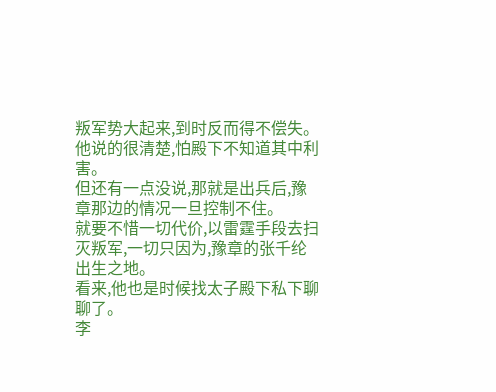叛军势大起来,到时反而得不偿失。
他说的很清楚,怕殿下不知道其中利害。
但还有一点没说,那就是出兵后,豫章那边的情况一旦控制不住。
就要不惜一切代价,以雷霆手段去扫灭叛军,一切只因为,豫章的张千纶出生之地。
看来,他也是时候找太子殿下私下聊聊了。
李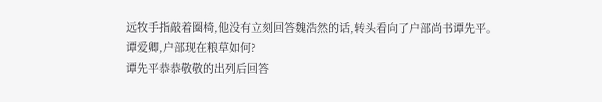远牧手指敲着圈椅,他没有立刻回答魏浩然的话,转头看向了户部尚书谭先平。
谭爱卿,户部现在粮草如何?
谭先平恭恭敬敬的出列后回答